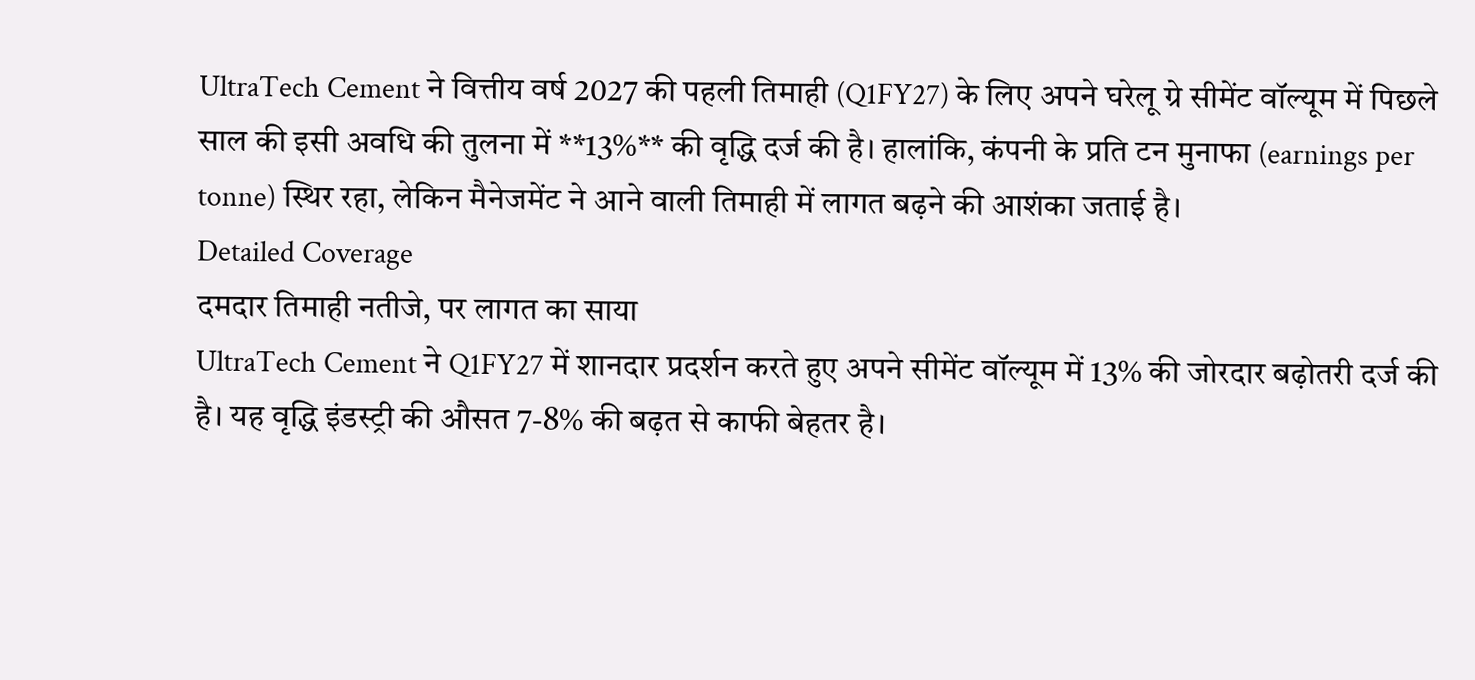UltraTech Cement ने वित्तीय वर्ष 2027 की पहली तिमाही (Q1FY27) के लिए अपने घरेलू ग्रे सीमेंट वॉल्यूम में पिछले साल की इसी अवधि की तुलना में **13%** की वृद्धि दर्ज की है। हालांकि, कंपनी के प्रति टन मुनाफा (earnings per tonne) स्थिर रहा, लेकिन मैनेजमेंट ने आने वाली तिमाही में लागत बढ़ने की आशंका जताई है।
Detailed Coverage
दमदार तिमाही नतीजे, पर लागत का साया
UltraTech Cement ने Q1FY27 में शानदार प्रदर्शन करते हुए अपने सीमेंट वॉल्यूम में 13% की जोरदार बढ़ोतरी दर्ज की है। यह वृद्धि इंडस्ट्री की औसत 7-8% की बढ़त से काफी बेहतर है।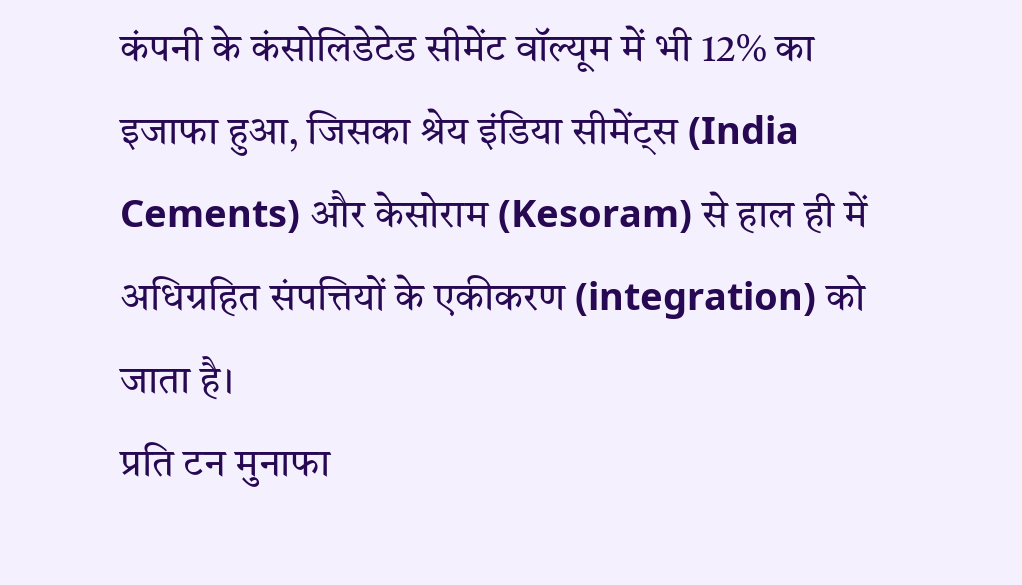कंपनी के कंसोलिडेटेड सीमेंट वॉल्यूम में भी 12% का इजाफा हुआ, जिसका श्रेय इंडिया सीमेंट्स (India Cements) और केसोराम (Kesoram) से हाल ही में अधिग्रहित संपत्तियों के एकीकरण (integration) को जाता है।
प्रति टन मुनाफा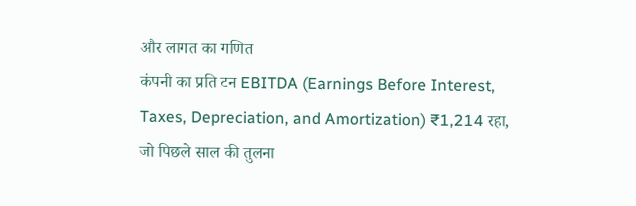और लागत का गणित
कंपनी का प्रति टन EBITDA (Earnings Before Interest, Taxes, Depreciation, and Amortization) ₹1,214 रहा, जो पिछले साल की तुलना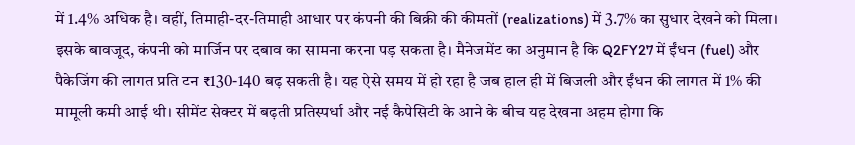में 1.4% अधिक है। वहीं, तिमाही-दर-तिमाही आधार पर कंपनी की बिक्री की कीमतों (realizations) में 3.7% का सुधार देखने को मिला।
इसके बावजूद, कंपनी को मार्जिन पर दबाव का सामना करना पड़ सकता है। मैनेजमेंट का अनुमान है कि Q2FY27 में ईंधन (fuel) और पैकेजिंग की लागत प्रति टन ₹130-140 बढ़ सकती है। यह ऐसे समय में हो रहा है जब हाल ही में बिजली और ईंधन की लागत में 1% की मामूली कमी आई थी। सीमेंट सेक्टर में बढ़ती प्रतिस्पर्धा और नई कैपेसिटी के आने के बीच यह देखना अहम होगा कि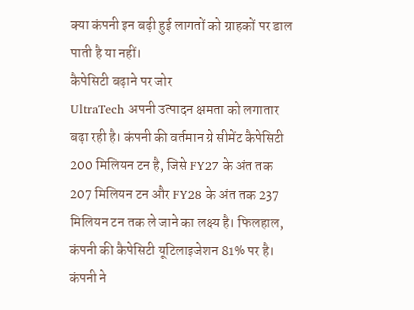क्या कंपनी इन बढ़ी हुई लागतों को ग्राहकों पर डाल पाती है या नहीं।
कैपेसिटी बढ़ाने पर जोर
UltraTech अपनी उत्पादन क्षमता को लगातार बढ़ा रही है। कंपनी की वर्तमान ग्रे सीमेंट कैपेसिटी 200 मिलियन टन है, जिसे FY27 के अंत तक 207 मिलियन टन और FY28 के अंत तक 237 मिलियन टन तक ले जाने का लक्ष्य है। फिलहाल, कंपनी की कैपेसिटी यूटिलाइजेशन 81% पर है।
कंपनी ने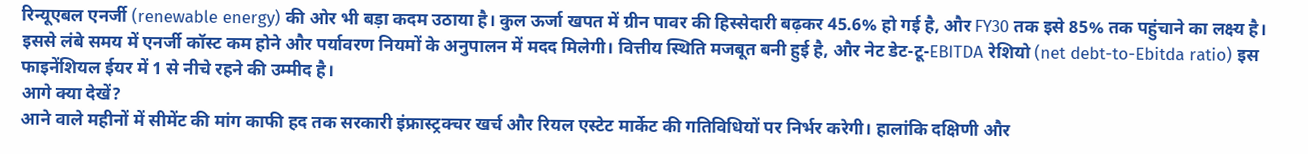रिन्यूएबल एनर्जी (renewable energy) की ओर भी बड़ा कदम उठाया है। कुल ऊर्जा खपत में ग्रीन पावर की हिस्सेदारी बढ़कर 45.6% हो गई है, और FY30 तक इसे 85% तक पहुंचाने का लक्ष्य है। इससे लंबे समय में एनर्जी कॉस्ट कम होने और पर्यावरण नियमों के अनुपालन में मदद मिलेगी। वित्तीय स्थिति मजबूत बनी हुई है, और नेट डेट-टू-EBITDA रेशियो (net debt-to-Ebitda ratio) इस फाइनेंशियल ईयर में 1 से नीचे रहने की उम्मीद है।
आगे क्या देखें?
आने वाले महीनों में सीमेंट की मांग काफी हद तक सरकारी इंफ्रास्ट्रक्चर खर्च और रियल एस्टेट मार्केट की गतिविधियों पर निर्भर करेगी। हालांकि दक्षिणी और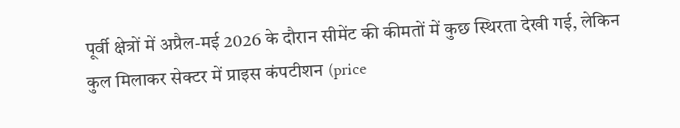पूर्वी क्षेत्रों में अप्रैल-मई 2026 के दौरान सीमेंट की कीमतों में कुछ स्थिरता देखी गई, लेकिन कुल मिलाकर सेक्टर में प्राइस कंपटीशन (price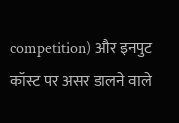competition) और इनपुट कॉस्ट पर असर डालने वाले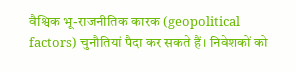वैश्विक भू-राजनीतिक कारक (geopolitical factors) चुनौतियां पैदा कर सकते हैं। निवेशकों को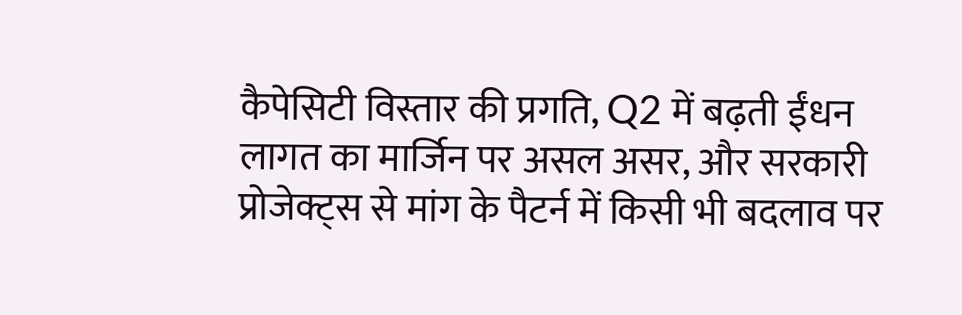कैपेसिटी विस्तार की प्रगति, Q2 में बढ़ती ईंधन लागत का मार्जिन पर असल असर, और सरकारी प्रोजेक्ट्स से मांग के पैटर्न में किसी भी बदलाव पर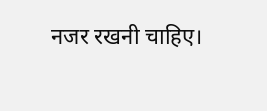नजर रखनी चाहिए।